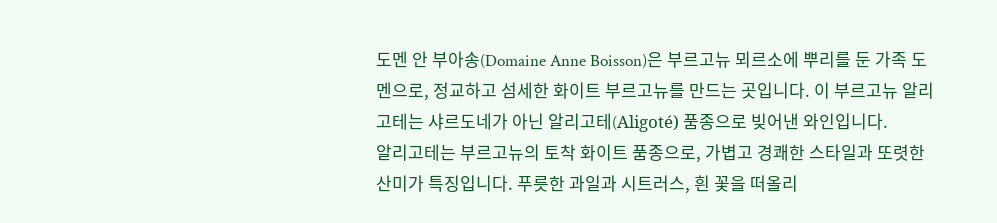도멘 안 부아송(Domaine Anne Boisson)은 부르고뉴 뫼르소에 뿌리를 둔 가족 도멘으로, 정교하고 섬세한 화이트 부르고뉴를 만드는 곳입니다. 이 부르고뉴 알리고테는 샤르도네가 아닌 알리고테(Aligoté) 품종으로 빚어낸 와인입니다.
알리고테는 부르고뉴의 토착 화이트 품종으로, 가볍고 경쾌한 스타일과 또렷한 산미가 특징입니다. 푸릇한 과일과 시트러스, 흰 꽃을 떠올리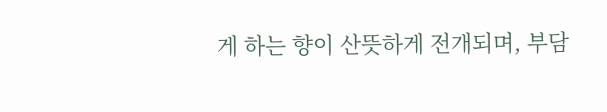게 하는 향이 산뜻하게 전개되며, 부담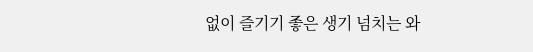없이 즐기기 좋은 생기 넘치는 와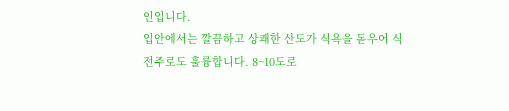인입니다.
입안에서는 깔끔하고 상쾌한 산도가 식욕을 돋우어 식전주로도 훌륭합니다. 8~10도로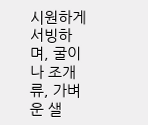시원하게 서빙하며, 굴이나 조개류, 가벼운 샐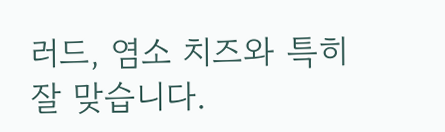러드, 염소 치즈와 특히 잘 맞습니다.